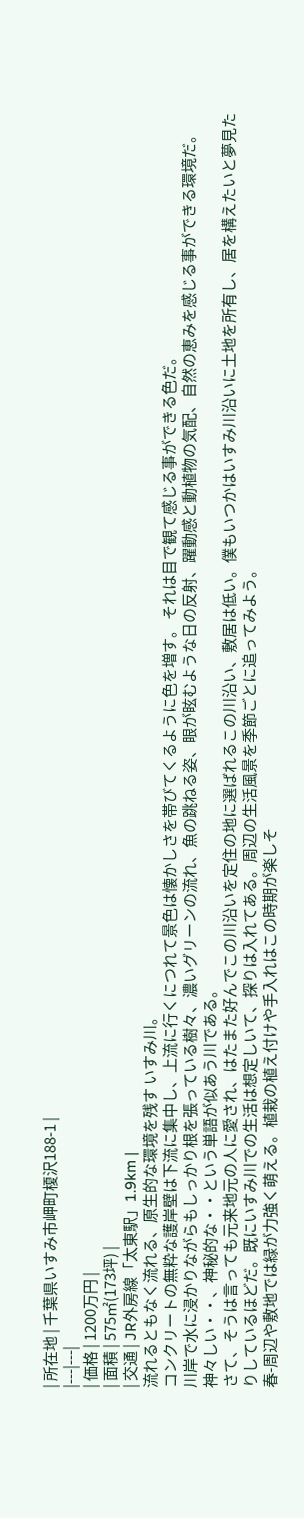| 所在地 | 千葉県いすみ市岬町榎沢188-1 |
|---|---|
| 価格 | 1200万円 |
| 面積 | 575㎡(173坪) |
| 交通 | JR外房線「太東駅」1.9km |
流れるともなく流れる、原生的な環境を残す いすみ川。
コンクリートの無粋な護岸壁は下流に集中し、上流に行くにつれて景色は懐かしさを帯びてくるように色を増す。 それは目で観て感じる事ができる色だ。
川岸で水に浸かりながらもしっかり根を張っている樹々、濃いグリーンの流れ、魚の跳ねる姿、眼が眩むような日の反射、躍動感と動植物の気配、自然の恵みを感じる事ができる環境だ。
神々しい・・、神秘的な・・という単語が似あう川である。
さて、そうは言っても元来地元の人に愛され、はたまた好んでこの川沿いを定住の地に選ばれるこの川沿い、敷居は低い。僕もいつかはいすみ川沿いに土地を所有し、居を構えたいと夢見たりしているほどだ。既にいすみ川での生活は想定しいて、探りは入れてある。周辺の生活風景を季節ごとに追ってみよう。
春-周辺や敷地では緑が力強く萌える。植栽の植え付けや手入れはこの時期が楽しそ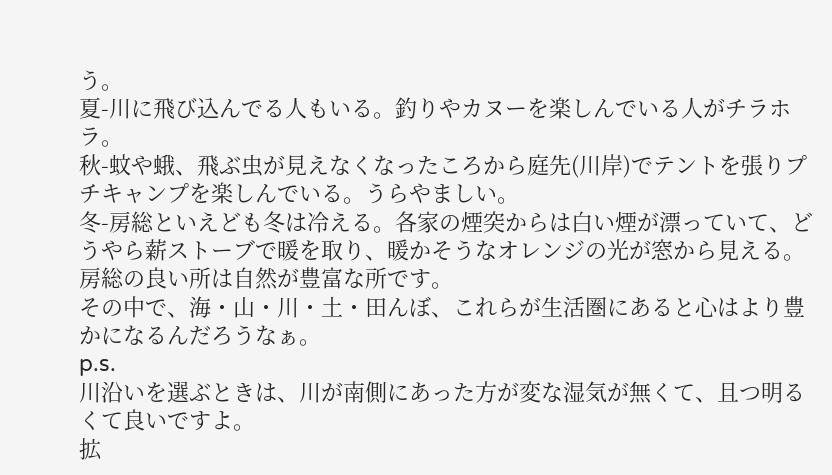う。
夏-川に飛び込んでる人もいる。釣りやカヌーを楽しんでいる人がチラホラ。
秋-蚊や蛾、飛ぶ虫が見えなくなったころから庭先(川岸)でテントを張りプチキャンプを楽しんでいる。うらやましい。
冬-房総といえども冬は冷える。各家の煙突からは白い煙が漂っていて、どうやら薪ストーブで暖を取り、暖かそうなオレンジの光が窓から見える。
房総の良い所は自然が豊富な所です。
その中で、海・山・川・土・田んぼ、これらが生活圏にあると心はより豊かになるんだろうなぁ。
p.s.
川沿いを選ぶときは、川が南側にあった方が変な湿気が無くて、且つ明るくて良いですよ。
拡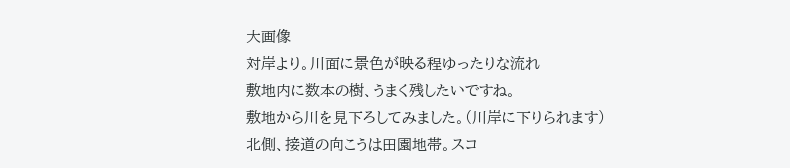大画像
対岸より。川面に景色が映る程ゆったりな流れ
敷地内に数本の樹、うまく残したいですね。
敷地から川を見下ろしてみました。(川岸に下りられます)
北側、接道の向こうは田園地帯。スコ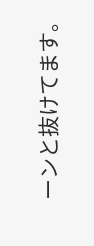ーンと抜けてます。